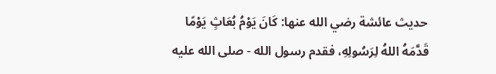حديث عائشة رضي الله عنها: كَانَ يَوْمُ بُعَاثٍ يَوْمًا قَدَّمَهُ اللهُ لِرَسُولِهِ، فقدم رسول الله - صلى الله عليه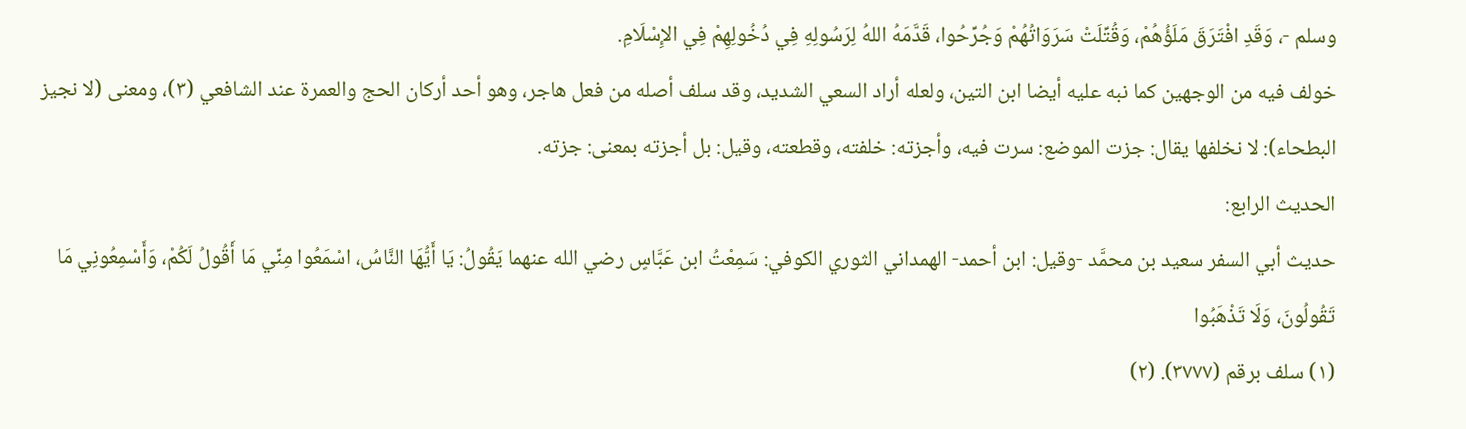وسلم -، وَقَدِ افْتَرَقَ مَلَؤُهُمْ، وَقُتِّلَتْ سَرَوَاتُهُمْ وَجُرِّحُوا، قَدَّمَهُ اللهُ لِرَسُولِهِ فِي دُخُولِهِمْ فِي الإِسْلَامِ.
خولف فيه من الوجهين كما نبه عليه أيضا ابن التين، ولعله أراد السعي الشديد، وقد سلف أصله من فعل هاجر، وهو أحد أركان الحج والعمرة عند الشافعي (٣)، ومعنى (لا نجيز البطحاء): لا نخلفها يقال: جزت الموضع: سرت فيه، وأجزته: خلفته، وقطعته، وقيل: بل أجزته بمعنى: جزته.
الحديث الرابع:
حديث أبي السفر سعيد بن محمَّد -وقيل: ابن أحمد- الهمداني الثوري الكوفي: سَمِعْتُ ابن عَبَّاسٍ رضي الله عنهما يَقُولُ: يَا أَيُّهَا النَّاسُ، اسْمَعُوا مِنِّي مَا أَقُولُ لَكُمْ، وَأَسْمِعُونِي مَا تَقُولُونَ، وَلَا تَذْهَبُوا
(١) سلف برقم (٣٧٧٧). (٢)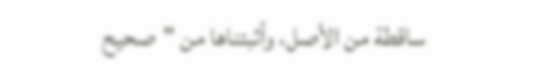ساقطة من الأصل، وأثبتناها من "صحيح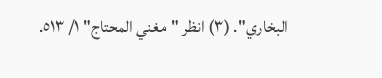البخاري". (٣) انظر "مغني المحتاج" ١/ ٥١٣.